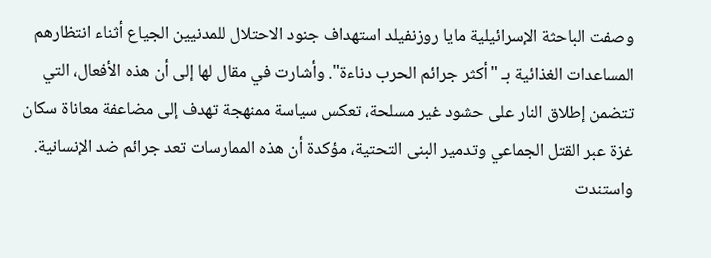وصفت الباحثة الإسرائيلية مايا روزنفيلد استهداف جنود الاحتلال للمدنيين الجياع أثناء انتظارهم المساعدات الغذائية بـ "أكثر جرائم الحرب دناءة". وأشارت في مقال لها إلى أن هذه الأفعال، التي تتضمن إطلاق النار على حشود غير مسلحة، تعكس سياسة ممنهجة تهدف إلى مضاعفة معاناة سكان غزة عبر القتل الجماعي وتدمير البنى التحتية، مؤكدة أن هذه الممارسات تعد جرائم ضد الإنسانية.
واستندت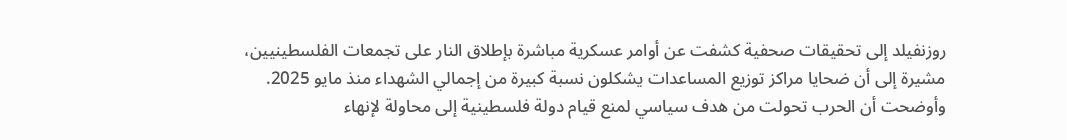روزنفيلد إلى تحقيقات صحفية كشفت عن أوامر عسكرية مباشرة بإطلاق النار على تجمعات الفلسطينيين، مشيرة إلى أن ضحايا مراكز توزيع المساعدات يشكلون نسبة كبيرة من إجمالي الشهداء منذ مايو 2025. وأوضحت أن الحرب تحولت من هدف سياسي لمنع قيام دولة فلسطينية إلى محاولة لإنهاء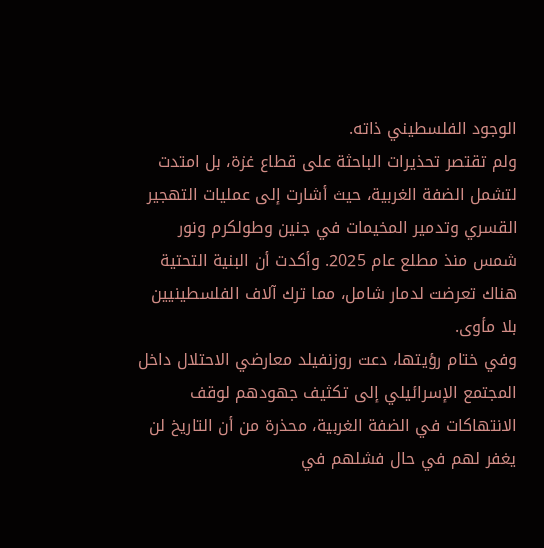الوجود الفلسطيني ذاته.
ولم تقتصر تحذيرات الباحثة على قطاع غزة، بل امتدت لتشمل الضفة الغربية، حيث أشارت إلى عمليات التهجير القسري وتدمير المخيمات في جنين وطولكرم ونور شمس منذ مطلع عام 2025. وأكدت أن البنية التحتية هناك تعرضت لدمار شامل، مما ترك آلاف الفلسطينيين بلا مأوى.
وفي ختام رؤيتها، دعت روزنفيلد معارضي الاحتلال داخل المجتمع الإسرائيلي إلى تكثيف جهودهم لوقف الانتهاكات في الضفة الغربية، محذرة من أن التاريخ لن يغفر لهم في حال فشلهم في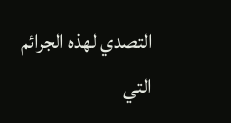التصدي لهذه الجرائم التي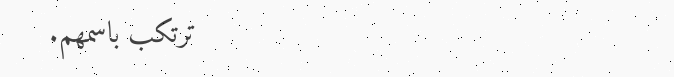ترتكب باسمهم.